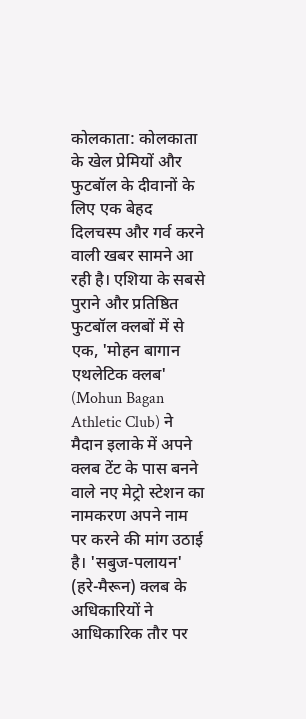कोलकाता: कोलकाता के खेल प्रेमियों और फुटबॉल के दीवानों के लिए एक बेहद दिलचस्प और गर्व करने वाली खबर सामने आ रही है। एशिया के सबसे पुराने और प्रतिष्ठित फुटबॉल क्लबों में से एक, 'मोहन बागान एथलेटिक क्लब' (Mohun Bagan Athletic Club) ने मैदान इलाके में अपने क्लब टेंट के पास बनने वाले नए मेट्रो स्टेशन का नामकरण अपने नाम पर करने की मांग उठाई है। 'सबुज-पलायन' (हरे-मैरून) क्लब के अधिकारियों ने आधिकारिक तौर पर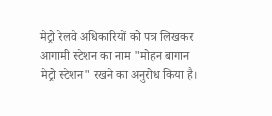मेट्रो रेलवे अधिकारियों को पत्र लिखकर आगामी स्टेशन का नाम "मोहन बागान मेट्रो स्टेशन" रखने का अनुरोध किया है।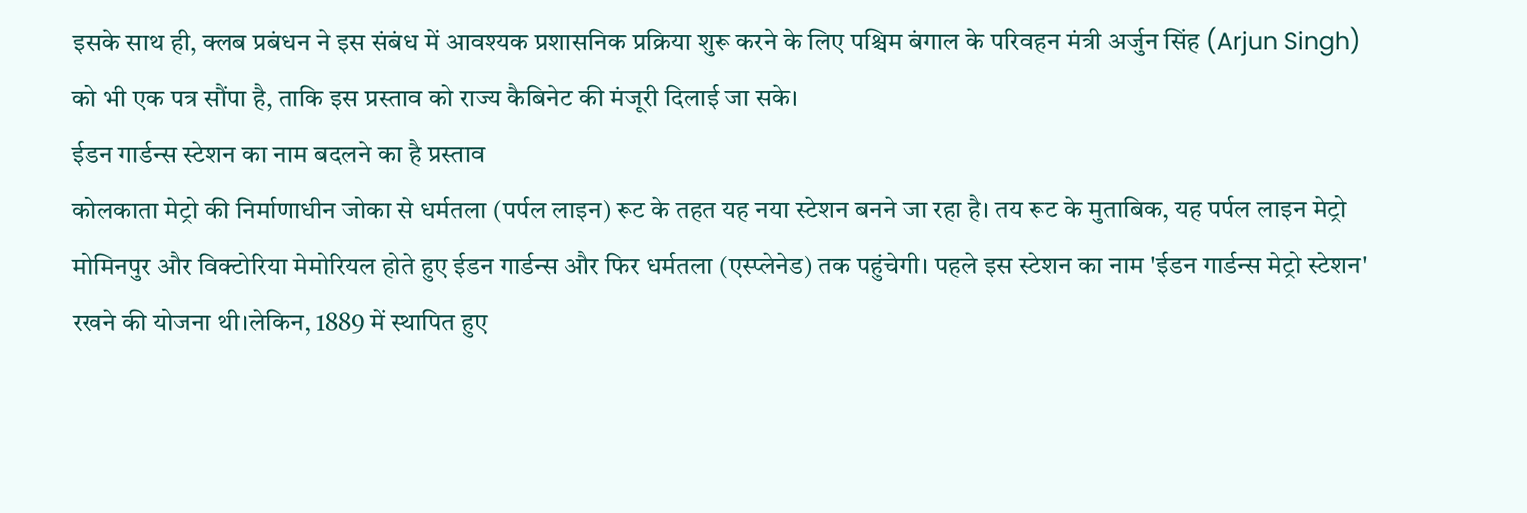इसके साथ ही, क्लब प्रबंधन ने इस संबंध में आवश्यक प्रशासनिक प्रक्रिया शुरू करने के लिए पश्चिम बंगाल के परिवहन मंत्री अर्जुन सिंह (Arjun Singh) को भी एक पत्र सौंपा है, ताकि इस प्रस्ताव को राज्य कैबिनेट की मंजूरी दिलाई जा सके।
ईडन गार्डन्स स्टेशन का नाम बदलने का है प्रस्ताव
कोलकाता मेट्रो की निर्माणाधीन जोका से धर्मतला (पर्पल लाइन) रूट के तहत यह नया स्टेशन बनने जा रहा है। तय रूट के मुताबिक, यह पर्पल लाइन मेट्रो मोमिनपुर और विक्टोरिया मेमोरियल होते हुए ईडन गार्डन्स और फिर धर्मतला (एस्प्लेनेड) तक पहुंचेगी। पहले इस स्टेशन का नाम 'ईडन गार्डन्स मेट्रो स्टेशन' रखने की योजना थी।लेकिन, 1889 में स्थापित हुए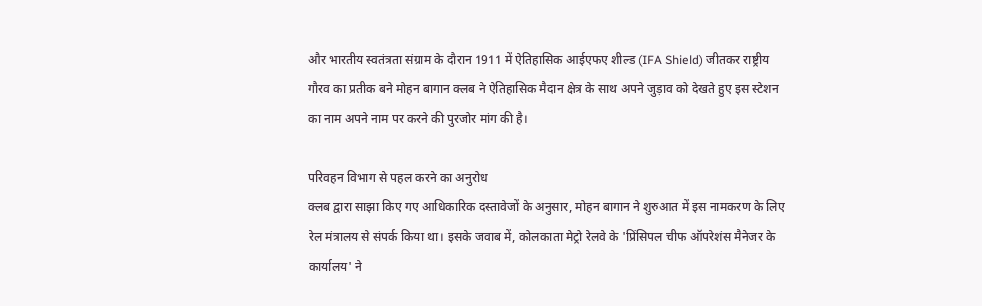और भारतीय स्वतंत्रता संग्राम के दौरान 1911 में ऐतिहासिक आईएफए शील्ड (IFA Shield) जीतकर राष्ट्रीय गौरव का प्रतीक बने मोहन बागान क्लब ने ऐतिहासिक मैदान क्षेत्र के साथ अपने जुड़ाव को देखते हुए इस स्टेशन का नाम अपने नाम पर करने की पुरजोर मांग की है।

परिवहन विभाग से पहल करने का अनुरोध
क्लब द्वारा साझा किए गए आधिकारिक दस्तावेजों के अनुसार, मोहन बागान ने शुरुआत में इस नामकरण के लिए रेल मंत्रालय से संपर्क किया था। इसके जवाब में, कोलकाता मेट्रो रेलवे के 'प्रिंसिपल चीफ ऑपरेशंस मैनेजर के कार्यालय' ने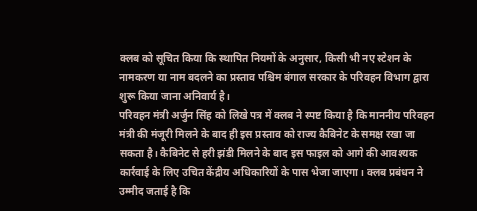क्लब को सूचित किया कि स्थापित नियमों के अनुसार, किसी भी नए स्टेशन के नामकरण या नाम बदलने का प्रस्ताव पश्चिम बंगाल सरकार के परिवहन विभाग द्वारा शुरू किया जाना अनिवार्य है।
परिवहन मंत्री अर्जुन सिंह को लिखे पत्र में क्लब ने स्पष्ट किया है कि माननीय परिवहन मंत्री की मंजूरी मिलने के बाद ही इस प्रस्ताव को राज्य कैबिनेट के समक्ष रखा जा सकता है। कैबिनेट से हरी झंडी मिलने के बाद इस फाइल को आगे की आवश्यक कार्रवाई के लिए उचित केंद्रीय अधिकारियों के पास भेजा जाएगा। क्लब प्रबंधन ने उम्मीद जताई है कि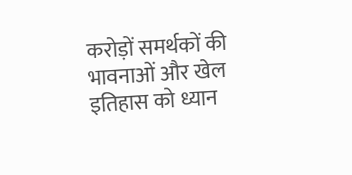करोड़ों समर्थकों की भावनाओं और खेल इतिहास को ध्यान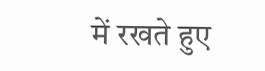में रखते हुए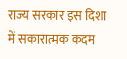राज्य सरकार इस दिशा में सकारात्मक कदम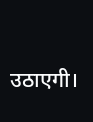उठाएगी।